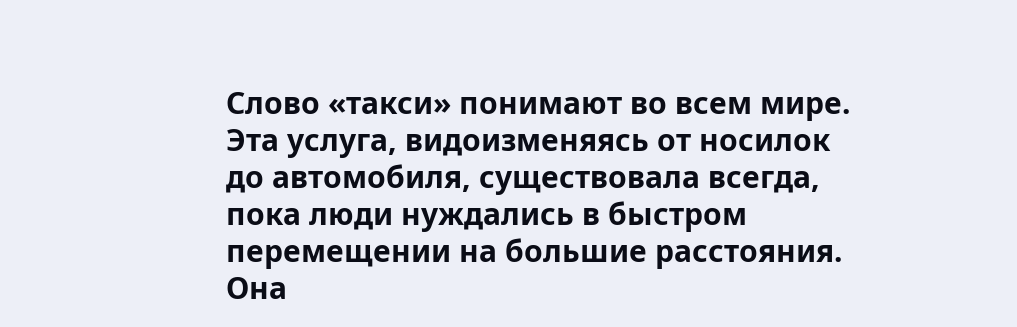Слово «такси» понимают во всем мире. Эта услуга, видоизменяясь от носилок до автомобиля, существовала всегда, пока люди нуждались в быстром перемещении на большие расстояния. Она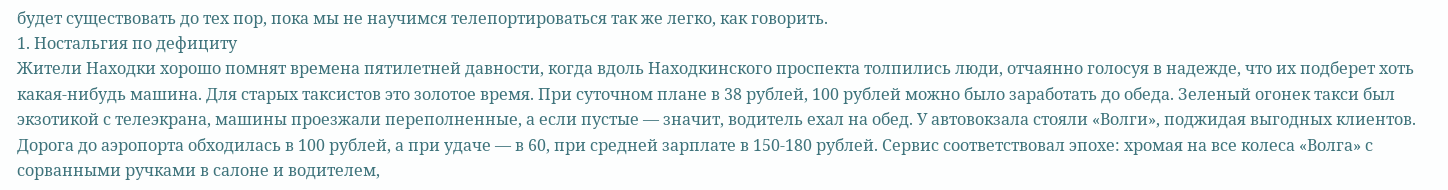будет существовать до тех пор, пока мы не научимся телепортироваться так же легко, как говорить.
1. Ностальгия по дефициту
Жители Находки хорошо помнят времена пятилетней давности, когда вдоль Находкинского проспекта толпились люди, отчаянно голосуя в надежде, что их подберет хоть какая-нибудь машина. Для старых таксистов это золотое время. При суточном плане в 38 рублей, 100 рублей можно было заработать до обеда. Зеленый огонек такси был экзотикой с телеэкрана, машины проезжали переполненные, а если пустые — значит, водитель ехал на обед. У автовокзала стояли «Волги», поджидая выгодных клиентов. Дорога до аэропорта обходилась в 100 рублей, а при удаче — в 60, при средней зарплате в 150-180 рублей. Сервис соответствовал эпохе: хромая на все колеса «Волга» с сорванными ручками в салоне и водителем,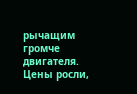рычащим громче двигателя. Цены росли,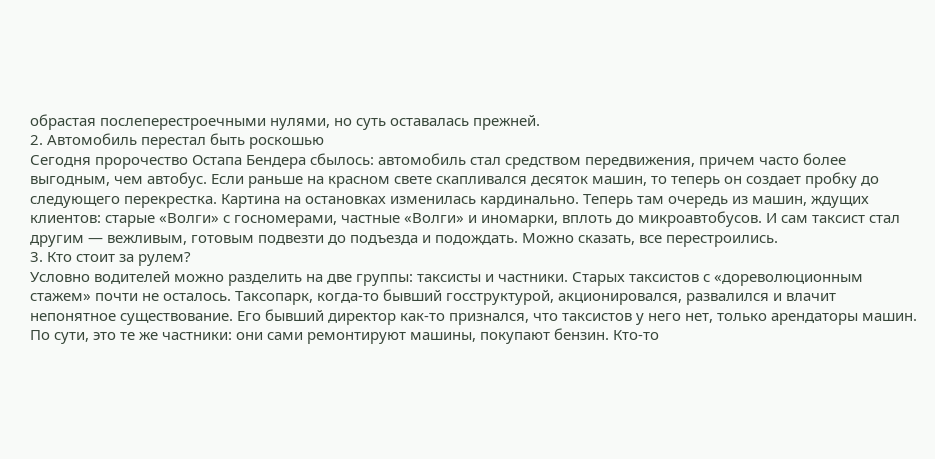обрастая послеперестроечными нулями, но суть оставалась прежней.
2. Автомобиль перестал быть роскошью
Сегодня пророчество Остапа Бендера сбылось: автомобиль стал средством передвижения, причем часто более выгодным, чем автобус. Если раньше на красном свете скапливался десяток машин, то теперь он создает пробку до следующего перекрестка. Картина на остановках изменилась кардинально. Теперь там очередь из машин, ждущих клиентов: старые «Волги» с госномерами, частные «Волги» и иномарки, вплоть до микроавтобусов. И сам таксист стал другим — вежливым, готовым подвезти до подъезда и подождать. Можно сказать, все перестроились.
3. Кто стоит за рулем?
Условно водителей можно разделить на две группы: таксисты и частники. Старых таксистов с «дореволюционным стажем» почти не осталось. Таксопарк, когда-то бывший госструктурой, акционировался, развалился и влачит непонятное существование. Его бывший директор как-то признался, что таксистов у него нет, только арендаторы машин. По сути, это те же частники: они сами ремонтируют машины, покупают бензин. Кто-то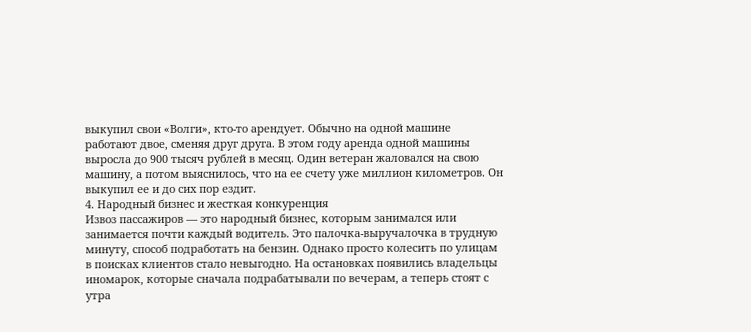выкупил свои «Волги», кто-то арендует. Обычно на одной машине работают двое, сменяя друг друга. В этом году аренда одной машины выросла до 900 тысяч рублей в месяц. Один ветеран жаловался на свою машину, а потом выяснилось, что на ее счету уже миллион километров. Он выкупил ее и до сих пор ездит.
4. Народный бизнес и жесткая конкуренция
Извоз пассажиров — это народный бизнес, которым занимался или занимается почти каждый водитель. Это палочка-выручалочка в трудную минуту, способ подработать на бензин. Однако просто колесить по улицам в поисках клиентов стало невыгодно. На остановках появились владельцы иномарок, которые сначала подрабатывали по вечерам, а теперь стоят с утра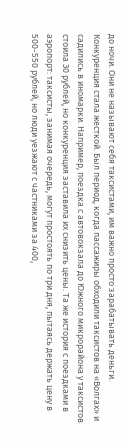до ночи. Они не называют себя таксистами, им важно просто зарабатывать деньги.
Конкуренция стала жесткой. Был период, когда пассажиры обходили таксистов на «Волгах» и садились в иномарки. Например, поездка с автовокзала до Южного микрорайона у таксистов стоила 30 рублей, но конкуренция заставила их снизить цены. Та же история с поездками в аэропорт: таксисты, занимая очередь, могут простоять по три дня, пытаясь держать цену в 500-550 рублей, но люди уезжают с частниками за 400,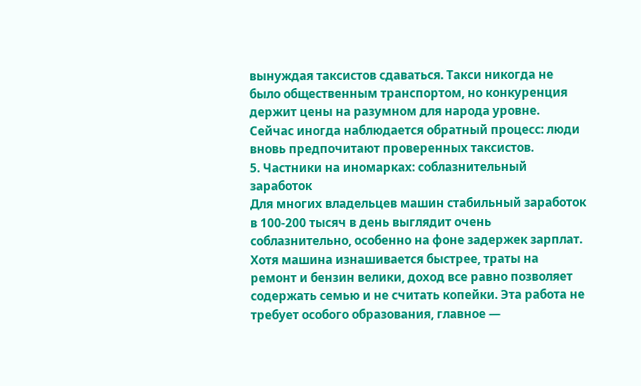вынуждая таксистов сдаваться. Такси никогда не было общественным транспортом, но конкуренция держит цены на разумном для народа уровне. Сейчас иногда наблюдается обратный процесс: люди вновь предпочитают проверенных таксистов.
5. Частники на иномарках: соблазнительный заработок
Для многих владельцев машин стабильный заработок в 100-200 тысяч в день выглядит очень соблазнительно, особенно на фоне задержек зарплат. Хотя машина изнашивается быстрее, траты на ремонт и бензин велики, доход все равно позволяет содержать семью и не считать копейки. Эта работа не требует особого образования, главное —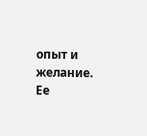опыт и желание. Ее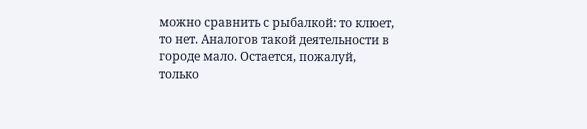можно сравнить с рыбалкой: то клюет, то нет. Аналогов такой деятельности в городе мало. Остается, пожалуй, только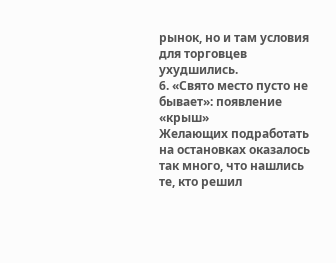рынок, но и там условия для торговцев ухудшились.
6. «Свято место пусто не бывает»: появление «крыш»
Желающих подработать на остановках оказалось так много, что нашлись те, кто решил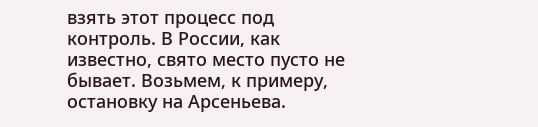взять этот процесс под контроль. В России, как известно, свято место пусто не бывает. Возьмем, к примеру, остановку на Арсеньева.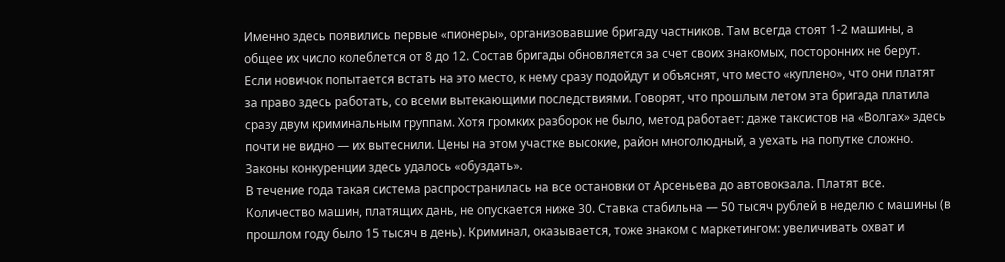Именно здесь появились первые «пионеры», организовавшие бригаду частников. Там всегда стоят 1-2 машины, а общее их число колеблется от 8 до 12. Состав бригады обновляется за счет своих знакомых, посторонних не берут. Если новичок попытается встать на это место, к нему сразу подойдут и объяснят, что место «куплено», что они платят за право здесь работать, со всеми вытекающими последствиями. Говорят, что прошлым летом эта бригада платила сразу двум криминальным группам. Хотя громких разборок не было, метод работает: даже таксистов на «Волгах» здесь почти не видно — их вытеснили. Цены на этом участке высокие, район многолюдный, а уехать на попутке сложно. Законы конкуренции здесь удалось «обуздать».
В течение года такая система распространилась на все остановки от Арсеньева до автовокзала. Платят все. Количество машин, платящих дань, не опускается ниже 30. Ставка стабильна — 50 тысяч рублей в неделю с машины (в прошлом году было 15 тысяч в день). Криминал, оказывается, тоже знаком с маркетингом: увеличивать охват и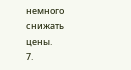немного снижать цены.
7.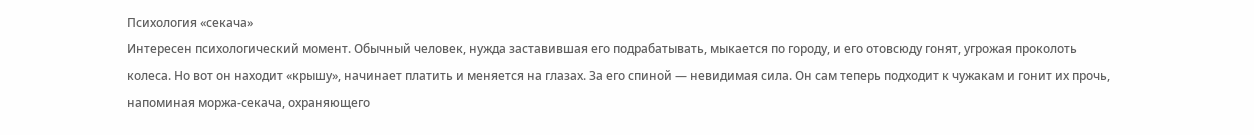Психология «секача»
Интересен психологический момент. Обычный человек, нужда заставившая его подрабатывать, мыкается по городу, и его отовсюду гонят, угрожая проколоть колеса. Но вот он находит «крышу», начинает платить и меняется на глазах. За его спиной — невидимая сила. Он сам теперь подходит к чужакам и гонит их прочь, напоминая моржа-секача, охраняющего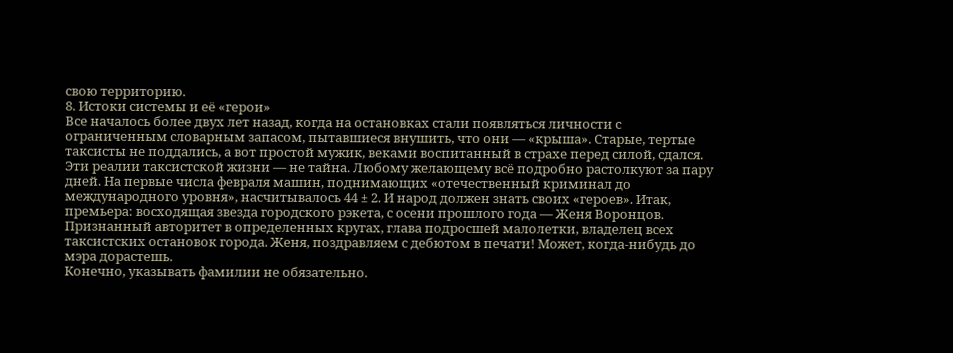свою территорию.
8. Истоки системы и её «герои»
Все началось более двух лет назад, когда на остановках стали появляться личности с ограниченным словарным запасом, пытавшиеся внушить, что они — «крыша». Старые, тертые таксисты не поддались, а вот простой мужик, веками воспитанный в страхе перед силой, сдался.
Эти реалии таксистской жизни — не тайна. Любому желающему всё подробно растолкуют за пару дней. На первые числа февраля машин, поднимающих «отечественный криминал до международного уровня», насчитывалось 44 ± 2. И народ должен знать своих «героев». Итак, премьера: восходящая звезда городского рэкета, с осени прошлого года — Женя Воронцов. Признанный авторитет в определенных кругах, глава подросшей малолетки, владелец всех таксистских остановок города. Женя, поздравляем с дебютом в печати! Может, когда-нибудь до мэра дорастешь.
Конечно, указывать фамилии не обязательно.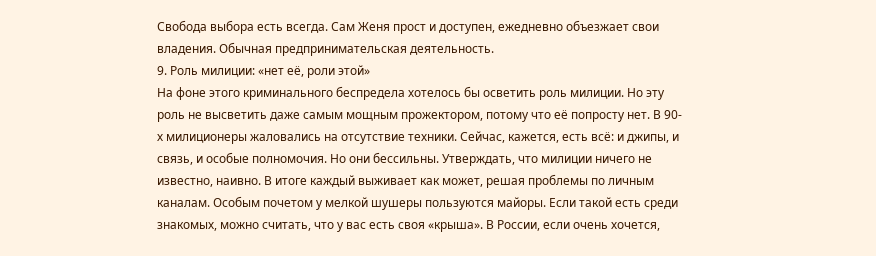Свобода выбора есть всегда. Сам Женя прост и доступен, ежедневно объезжает свои владения. Обычная предпринимательская деятельность.
9. Роль милиции: «нет её, роли этой»
На фоне этого криминального беспредела хотелось бы осветить роль милиции. Но эту роль не высветить даже самым мощным прожектором, потому что её попросту нет. В 90-х милиционеры жаловались на отсутствие техники. Сейчас, кажется, есть всё: и джипы, и связь, и особые полномочия. Но они бессильны. Утверждать, что милиции ничего не известно, наивно. В итоге каждый выживает как может, решая проблемы по личным каналам. Особым почетом у мелкой шушеры пользуются майоры. Если такой есть среди знакомых, можно считать, что у вас есть своя «крыша». В России, если очень хочется,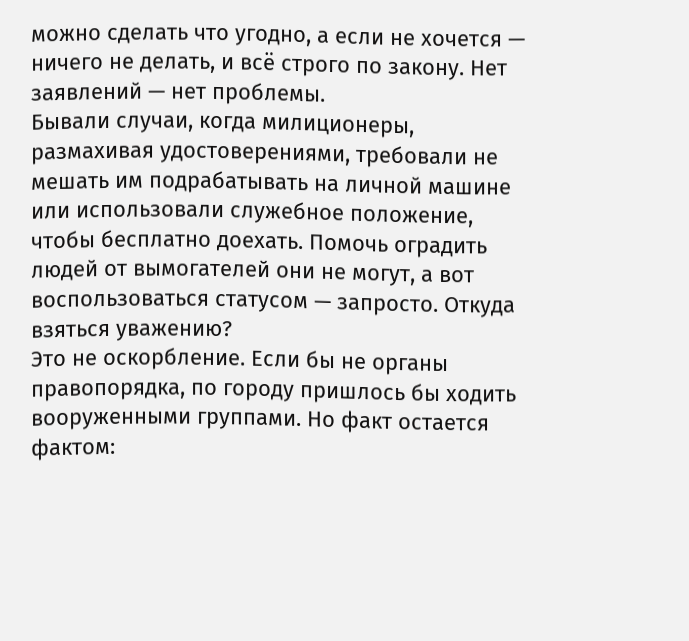можно сделать что угодно, а если не хочется — ничего не делать, и всё строго по закону. Нет заявлений — нет проблемы.
Бывали случаи, когда милиционеры, размахивая удостоверениями, требовали не мешать им подрабатывать на личной машине или использовали служебное положение, чтобы бесплатно доехать. Помочь оградить людей от вымогателей они не могут, а вот воспользоваться статусом — запросто. Откуда взяться уважению?
Это не оскорбление. Если бы не органы правопорядка, по городу пришлось бы ходить вооруженными группами. Но факт остается фактом: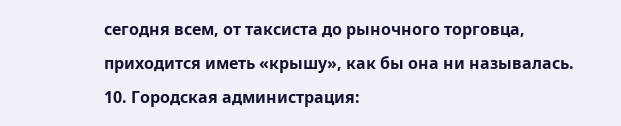сегодня всем, от таксиста до рыночного торговца, приходится иметь «крышу», как бы она ни называлась.
10. Городская администрация: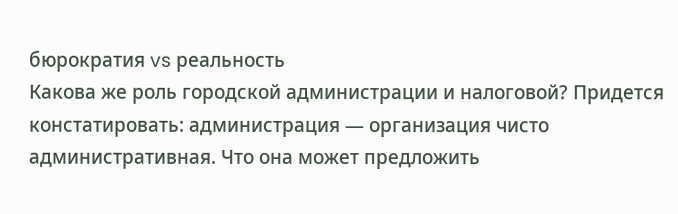бюрократия vs реальность
Какова же роль городской администрации и налоговой? Придется констатировать: администрация — организация чисто административная. Что она может предложить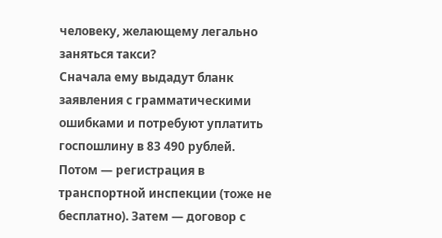человеку, желающему легально заняться такси?
Сначала ему выдадут бланк заявления с грамматическими ошибками и потребуют уплатить госпошлину в 83 490 рублей. Потом — регистрация в транспортной инспекции (тоже не бесплатно). Затем — договор с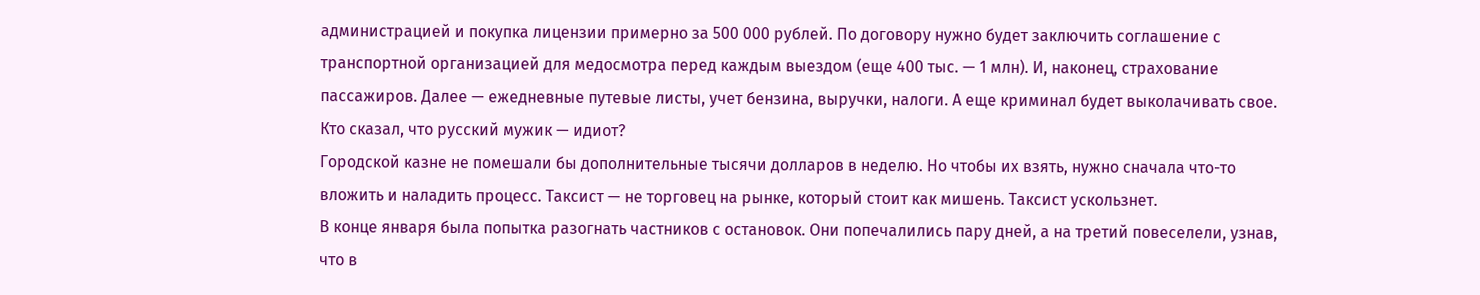администрацией и покупка лицензии примерно за 500 000 рублей. По договору нужно будет заключить соглашение с транспортной организацией для медосмотра перед каждым выездом (еще 400 тыс. — 1 млн). И, наконец, страхование пассажиров. Далее — ежедневные путевые листы, учет бензина, выручки, налоги. А еще криминал будет выколачивать свое. Кто сказал, что русский мужик — идиот?
Городской казне не помешали бы дополнительные тысячи долларов в неделю. Но чтобы их взять, нужно сначала что-то вложить и наладить процесс. Таксист — не торговец на рынке, который стоит как мишень. Таксист ускользнет.
В конце января была попытка разогнать частников с остановок. Они попечалились пару дней, а на третий повеселели, узнав, что в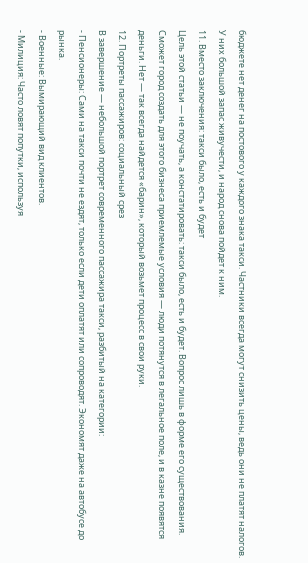бюджете нет денег на постового у каждого знака такси. Частники всегда могут снизить цены, ведь они не платят налогов. У них большой запас живучести, и народ снова пойдет к ним.
11. Вместо заключения: такси было, есть и будет
Цель этой статьи — не поучать, а констатировать: такси было, есть и будет. Вопрос лишь в форме его существования. Сможет город создать для этого бизнеса приемлемые условия — люди потянутся в легальное поле, и в казне появятся деньги. Нет — так всегда найдется «барин», который возьмет процесс в свои руки.
12. Портреты пассажиров: социальный срез
В завершение — небольшой портрет современного пассажира такси, разбитый на категории:
- Пенсионеры: Сами на такси почти не ездят, только если дети оплатят или сопроводят. Экономят даже на автобусе до рынка.
- Военные: Вымирающий вид клиентов.
- Милиция: Часто ловят попутки, используя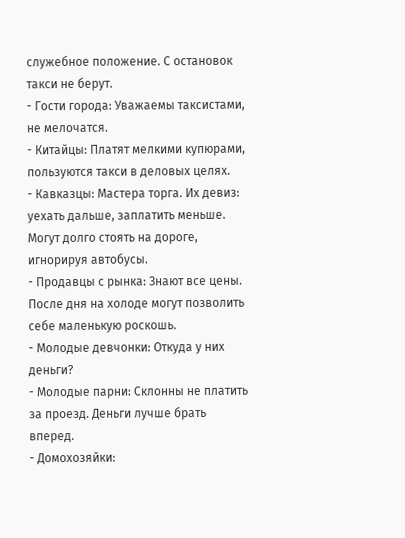служебное положение. С остановок такси не берут.
- Гости города: Уважаемы таксистами, не мелочатся.
- Китайцы: Платят мелкими купюрами, пользуются такси в деловых целях.
- Кавказцы: Мастера торга. Их девиз: уехать дальше, заплатить меньше. Могут долго стоять на дороге, игнорируя автобусы.
- Продавцы с рынка: Знают все цены. После дня на холоде могут позволить себе маленькую роскошь.
- Молодые девчонки: Откуда у них деньги?
- Молодые парни: Склонны не платить за проезд. Деньги лучше брать вперед.
- Домохозяйки: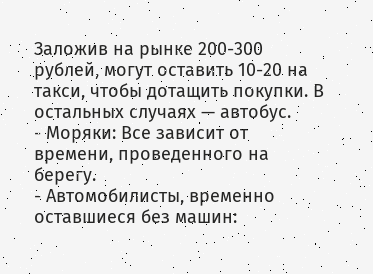Заложив на рынке 200-300 рублей, могут оставить 10-20 на такси, чтобы дотащить покупки. В остальных случаях — автобус.
- Моряки: Все зависит от времени, проведенного на берегу.
- Автомобилисты, временно оставшиеся без машин: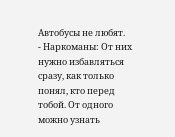Автобусы не любят.
- Наркоманы: От них нужно избавляться сразу, как только понял, кто перед тобой. От одного можно узнать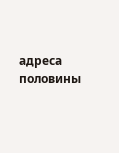адреса половины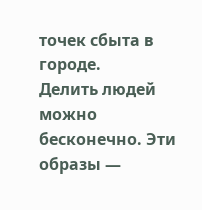точек сбыта в городе.
Делить людей можно бесконечно. Эти образы —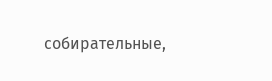собирательные,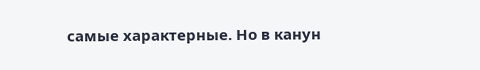самые характерные. Но в канун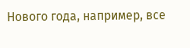Нового года, например, все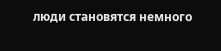люди становятся немного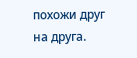похожи друг на друга.